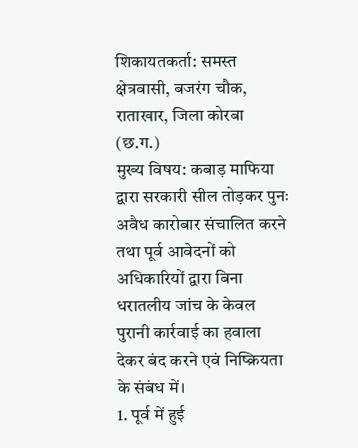शिकायतकर्ता: समस्त क्षेत्रवासी, बजरंग चौक, राताखार, जिला कोरबा (छ.ग.)
मुख्य विषय: कबाड़ माफिया द्वारा सरकारी सील तोड़कर पुनः अवैध कारोबार संचालित करने तथा पूर्व आवेदनों को अधिकारियों द्वारा बिना धरातलीय जांच के केवल पुरानी कार्रवाई का हवाला देकर बंद करने एवं निष्क्रियता के संबंध में।
1. पूर्व में हुई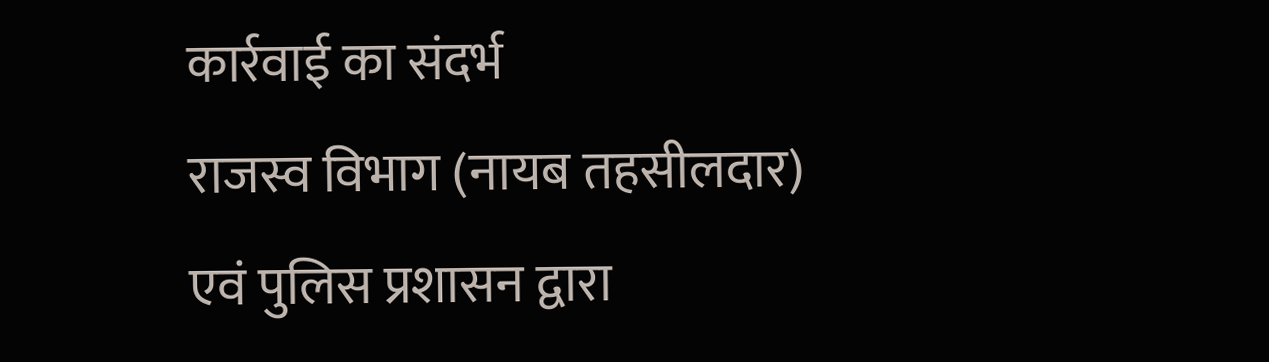कार्रवाई का संदर्भ
राजस्व विभाग (नायब तहसीलदार) एवं पुलिस प्रशासन द्वारा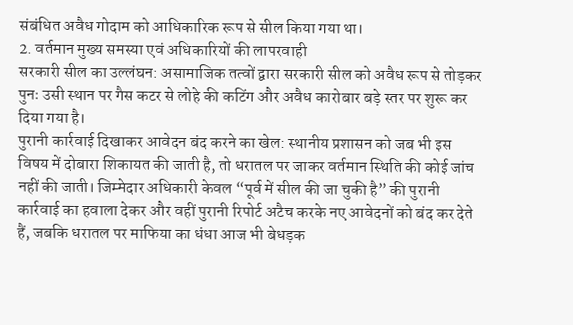संबंधित अवैध गोदाम को आधिकारिक रूप से सील किया गया था।
2. वर्तमान मुख्य समस्या एवं अधिकारियों की लापरवाही
सरकारी सील का उल्लंघन: असामाजिक तत्वों द्वारा सरकारी सील को अवैध रूप से तोड़कर पुनः उसी स्थान पर गैस कटर से लोहे की कटिंग और अवैध कारोबार बड़े स्तर पर शुरू कर दिया गया है।
पुरानी कार्रवाई दिखाकर आवेदन बंद करने का खेल: स्थानीय प्रशासन को जब भी इस विषय में दोबारा शिकायत की जाती है, तो धरातल पर जाकर वर्तमान स्थिति की कोई जांच नहीं की जाती। जिम्मेदार अधिकारी केवल “पूर्व में सील की जा चुकी है” की पुरानी कार्रवाई का हवाला देकर और वहीं पुरानी रिपोर्ट अटैच करके नए आवेदनों को बंद कर देते हैं, जबकि धरातल पर माफिया का धंधा आज भी बेधड़क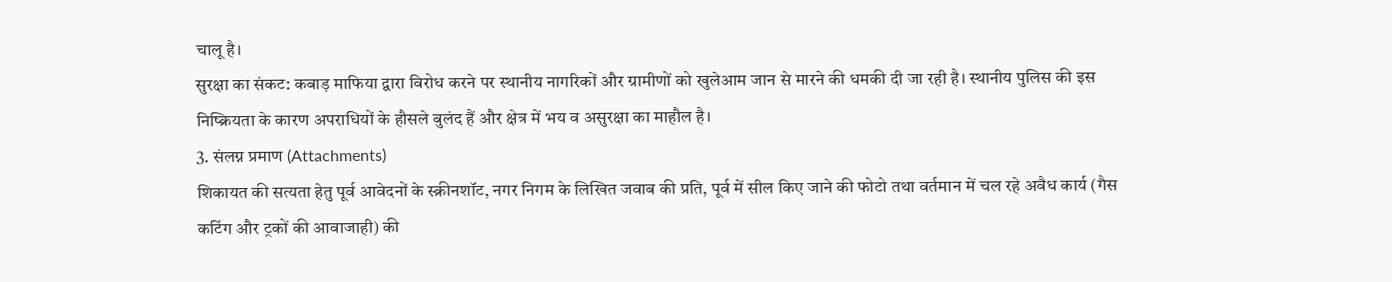चालू है।
सुरक्षा का संकट: कबाड़ माफिया द्वारा विरोध करने पर स्थानीय नागरिकों और ग्रामीणों को खुलेआम जान से मारने की धमकी दी जा रही है। स्थानीय पुलिस की इस निष्क्रियता के कारण अपराधियों के हौसले बुलंद हैं और क्षेत्र में भय व असुरक्षा का माहौल है।
3. संलग्न प्रमाण (Attachments)
शिकायत की सत्यता हेतु पूर्व आवेदनों के स्क्रीनशॉट, नगर निगम के लिखित जवाब की प्रति, पूर्व में सील किए जाने की फोटो तथा वर्तमान में चल रहे अवैध कार्य (गैस कटिंग और ट्रकों की आवाजाही) की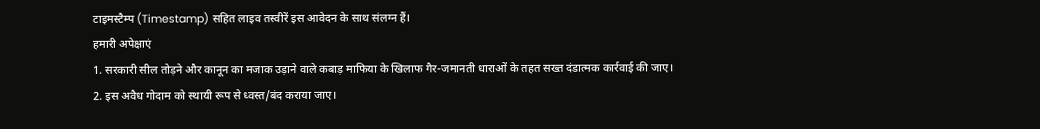टाइमस्टैम्प (Timestamp) सहित लाइव तस्वीरें इस आवेदन के साथ संलग्न हैं।
हमारी अपेक्षाएं
1. सरकारी सील तोड़ने और कानून का मजाक उड़ाने वाले कबाड़ माफिया के खिलाफ गैर-जमानती धाराओं के तहत सख्त दंडात्मक कार्रवाई की जाए।
2. इस अवैध गोदाम को स्थायी रूप से ध्वस्त/बंद कराया जाए।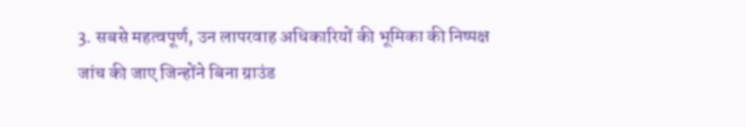3. सबसे महत्वपूर्ण, उन लापरवाह अधिकारियों की भूमिका की निष्पक्ष जांच की जाए जिन्होंने बिना ग्राउंड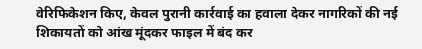वेरिफिकेशन किए, केवल पुरानी कार्रवाई का हवाला देकर नागरिकों की नई शिकायतों को आंख मूंदकर फाइल में बंद कर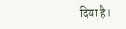दिया है।